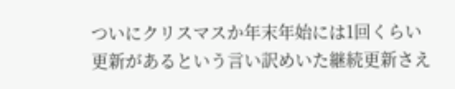ついにクリスマスか年末年始には1回くらい更新があるという言い訳めいた継続更新さえ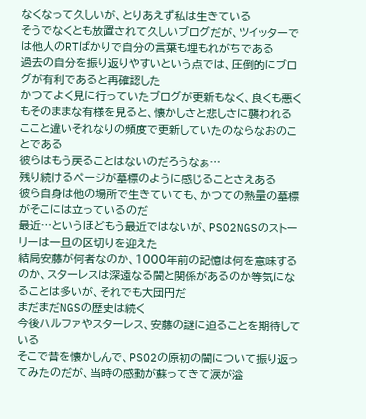なくなって久しいが、とりあえず私は生きている
そうでなくとも放置されて久しいブログだが、ツイッターでは他人のRTばかりで自分の言葉も埋もれがちである
過去の自分を振り返りやすいという点では、圧倒的にブログが有利であると再確認した
かつてよく見に行っていたブログが更新もなく、良くも悪くもそのままな有様を見ると、懐かしさと悲しさに襲われる
ここと違いそれなりの頻度で更新していたのならなおのことである
彼らはもう戻ることはないのだろうなぁ…
残り続けるページが墓標のように感じることさえある
彼ら自身は他の場所で生きていても、かつての熱量の墓標がそこには立っているのだ
最近…というほどもう最近ではないが、PSO2NGSのストーリーは一旦の区切りを迎えた
結局安藤が何者なのか、1000年前の記憶は何を意味するのか、スターレスは深遠なる闇と関係があるのか等気になることは多いが、それでも大団円だ
まだまだNGSの歴史は続く
今後ハルファやスターレス、安藤の謎に迫ることを期待している
そこで昔を懐かしんで、PSO2の原初の闇について振り返ってみたのだが、当時の感動が蘇ってきて涙が溢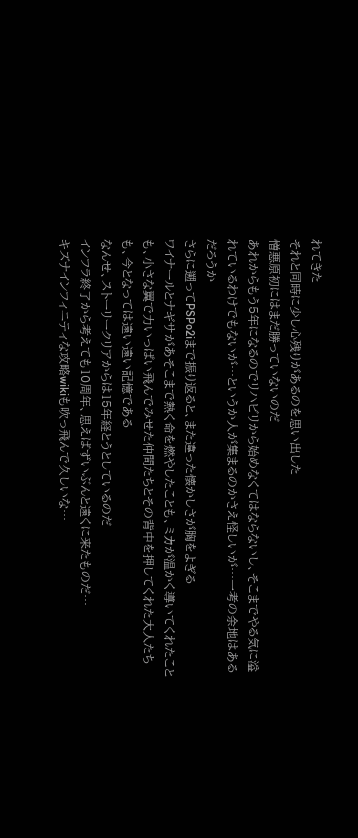れてきた
それと同時に少し心残りがあるのを思い出した
憎悪原初にはまだ勝っていないのだ
あれからもう5年になるのでリハビリから始めなくてはならないし、そこまでやる気に溢れているわけでもないが…というか人が集まるのかさえ怪しいが…一考の余地はあるだろうか
さらに遡ってPSPo2iまで振り返ると、また違った懐かしさが胸をよぎる
ワイナールとナギサがあそこまで熱く命を燃やしたことも、ミカが温かく導いてくれたことも、小さな翼で力いっぱい飛んでみせた仲間たちとその背中を押してくれた大人たちも、今となっては遠い遠い記憶である
なんせ、ストーリークリアからは15年経とうとしているのだ
インフラ終了から考えても10周年、思えばずいぶんと遠くに来たものだ…
キズナインフィニティな攻略wikiも吹っ飛んで久しいな…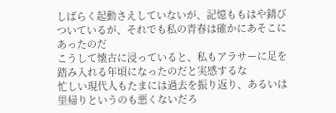しばらく起動さえしていないが、記憶ももはや錆びついているが、それでも私の青春は確かにあそこにあったのだ
こうして懐古に浸っていると、私もアラサーに足を踏み入れる年頃になったのだと実感するな
忙しい現代人もたまには過去を振り返り、あるいは里帰りというのも悪くないだろ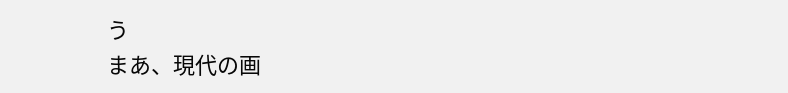う
まあ、現代の画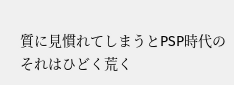質に見慣れてしまうとPSP時代のそれはひどく荒く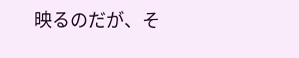映るのだが、そ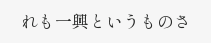れも一興というものさ